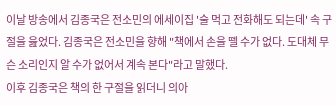이날 방송에서 김종국은 전소민의 에세이집 '술 먹고 전화해도 되는데' 속 구절을 읊었다. 김종국은 전소민을 향해 "책에서 손을 뗄 수가 없다. 도대체 무슨 소리인지 알 수가 없어서 계속 본다"라고 말했다.
이후 김종국은 책의 한 구절을 읽더니 의아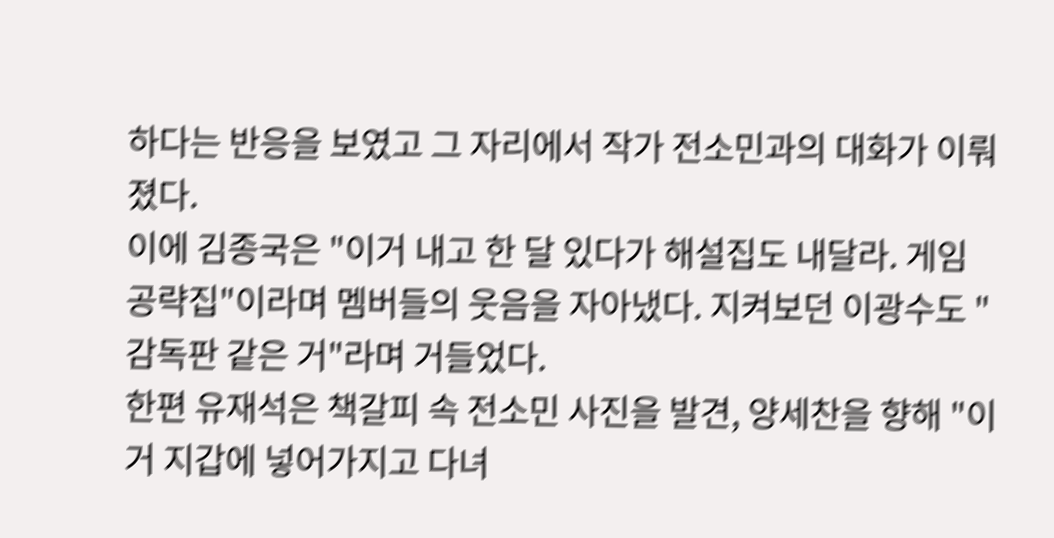하다는 반응을 보였고 그 자리에서 작가 전소민과의 대화가 이뤄졌다.
이에 김종국은 "이거 내고 한 달 있다가 해설집도 내달라. 게임 공략집"이라며 멤버들의 웃음을 자아냈다. 지켜보던 이광수도 "감독판 같은 거"라며 거들었다.
한편 유재석은 책갈피 속 전소민 사진을 발견, 양세찬을 향해 "이거 지갑에 넣어가지고 다녀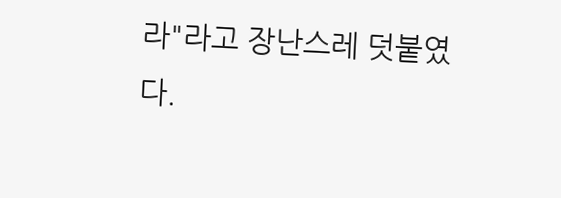라"라고 장난스레 덧붙였다.